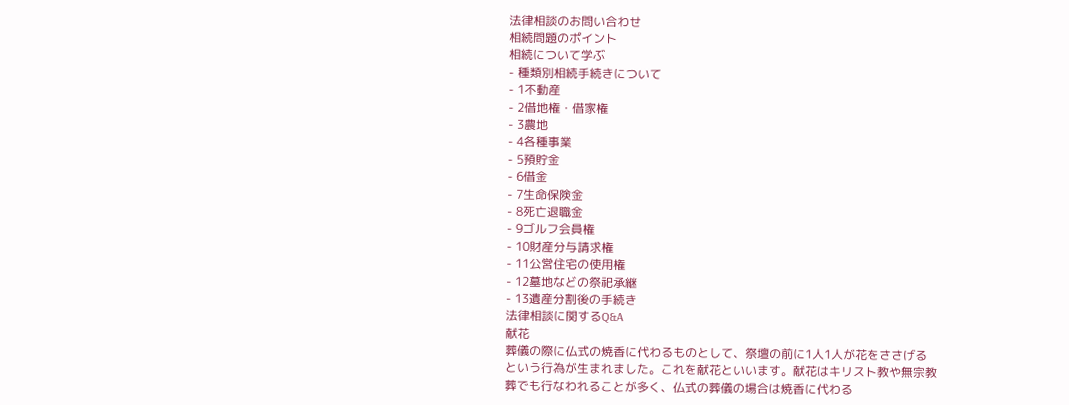法律相談のお問い合わせ
相続問題のポイント
相続について学ぶ
- 種類別相続手続きについて
- 1不動産
- 2借地権・借家権
- 3農地
- 4各種事業
- 5預貯金
- 6借金
- 7生命保険金
- 8死亡退職金
- 9ゴルフ会員権
- 10財産分与請求権
- 11公営住宅の使用権
- 12墓地などの祭祀承継
- 13遺産分割後の手続き
法律相談に関するQ&A
献花
葬儀の際に仏式の焼香に代わるものとして、祭壇の前に1人1人が花をささげるという行為が生まれました。これを献花といいます。献花はキリスト教や無宗教葬でも行なわれることが多く、仏式の葬儀の場合は焼香に代わる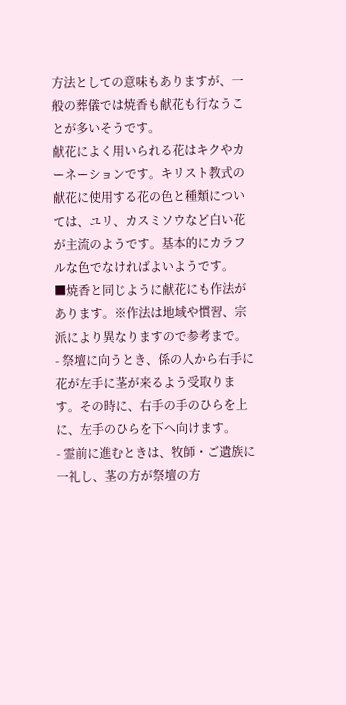方法としての意味もありますが、一般の葬儀では焼香も献花も行なうことが多いそうです。
献花によく用いられる花はキクやカーネーションです。キリスト教式の献花に使用する花の色と種類については、ユリ、カスミソウなど白い花が主流のようです。基本的にカラフルな色でなければよいようです。
■焼香と同じように献花にも作法があります。※作法は地域や慣習、宗派により異なりますので参考まで。
- 祭壇に向うとき、係の人から右手に花が左手に茎が来るよう受取ります。その時に、右手の手のひらを上に、左手のひらを下へ向けます。
- 霊前に進むときは、牧師・ご遺族に一礼し、茎の方が祭壇の方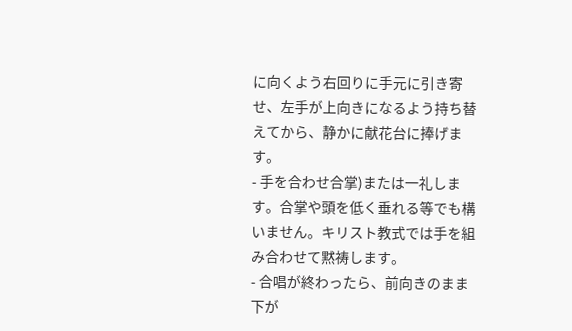に向くよう右回りに手元に引き寄せ、左手が上向きになるよう持ち替えてから、静かに献花台に捧げます。
- 手を合わせ合掌)または一礼します。合掌や頭を低く垂れる等でも構いません。キリスト教式では手を組み合わせて黙祷します。
- 合唱が終わったら、前向きのまま下が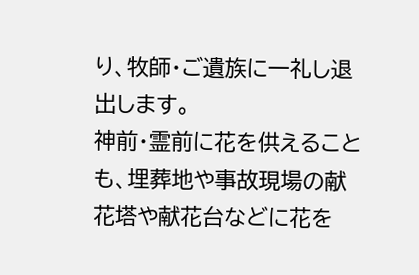り、牧師・ご遺族に一礼し退出します。
神前・霊前に花を供えることも、埋葬地や事故現場の献花塔や献花台などに花を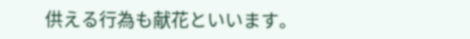供える行為も献花といいます。